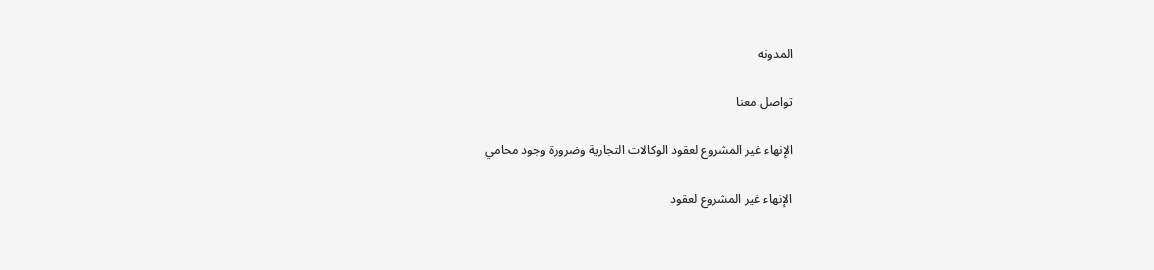المدونه

تواصل معنا

الإنهاء غير المشروع لعقود الوكالات التجارية وضرورة وجود محامي

الإنهاء غير المشروع لعقود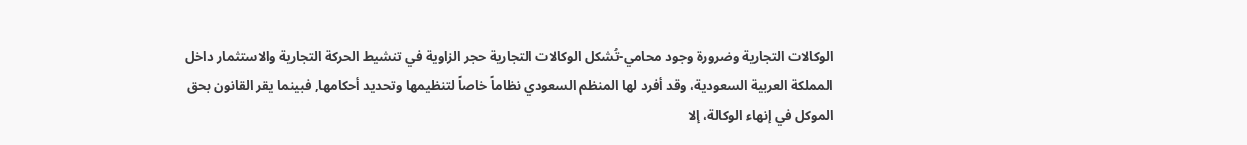الوكالات التجارية وضرورة وجود محامي-تُشكل الوكالات التجارية حجر الزاوية في تنشيط الحركة التجارية والاستثمار داخل المملكة العربية السعودية، وقد أفرد لها المنظم السعودي نظاماً خاصاً لتنظيمها وتحديد أحكامها, فبينما يقر القانون بحق الموكل في إنهاء الوكالة، إلا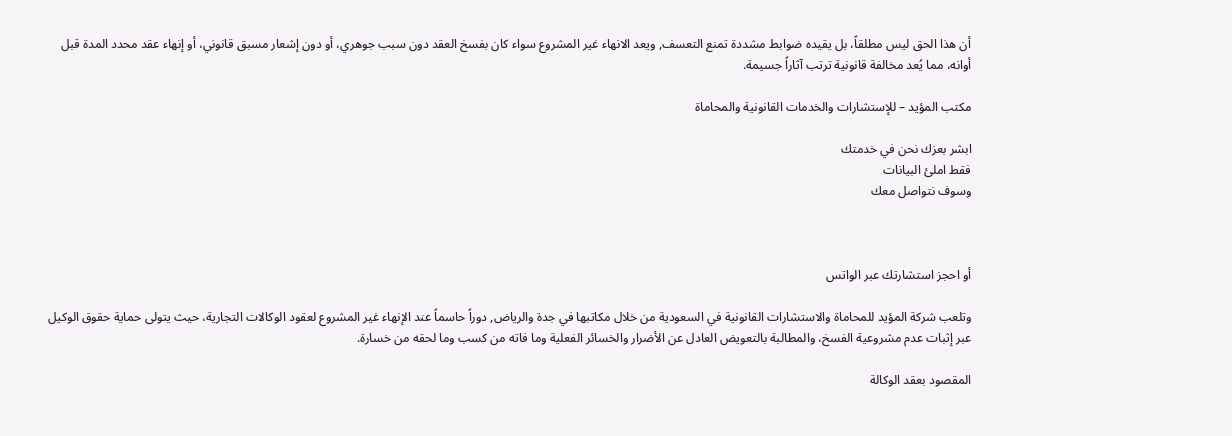أن هذا الحق ليس مطلقاً، بل يقيده ضوابط مشددة تمنع التعسف, ويعد الانهاء غير المشروع سواء كان بفسخ العقد دون سبب جوهري، أو دون إشعار مسبق قانوني، أو إنهاء عقد محدد المدة قبل أوانه، مما يُعد مخالفة قانونية ترتب آثاراً جسيمة.

مكتب المؤيد – للإستشارات والخدمات القانونية والمحاماة

ابشر بعزك نحن في خدمتك
فقط املئ البيانات
وسوف نتواصل معك



أو احجز استشارتك عبر الواتس

وتلعب شركة المؤيد للمحاماة والاستشارات القانونية في السعودية من خلال مكاتبها في جدة والرياض, دوراً حاسماً عند الإنهاء غير المشروع لعقود الوكالات التجارية، حيث يتولى حماية حقوق الوكيل عبر إثبات عدم مشروعية الفسخ، والمطالبة بالتعويض العادل عن الأضرار والخسائر الفعلية وما فاته من كسب وما لحقه من خسارة.

المقصود بعقد الوكالة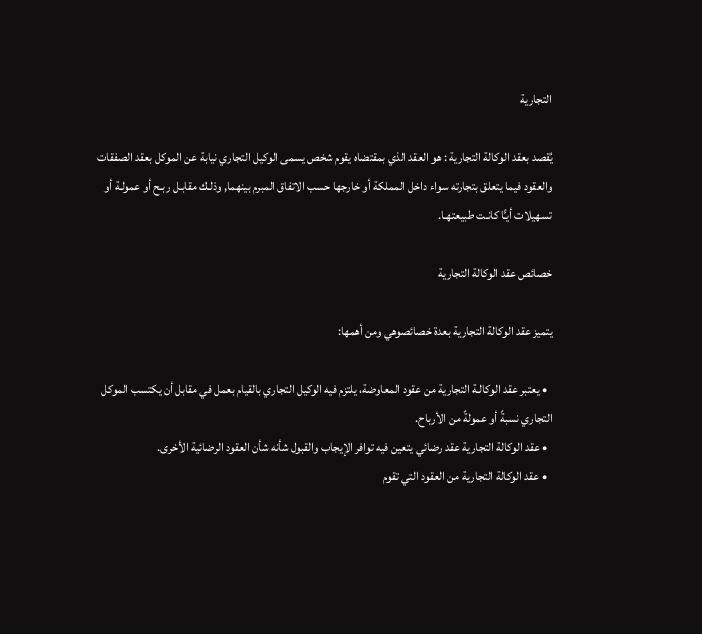التجارية

يُقصد بعقد الوكالة التجارية : هو العقد الذي بمقتضاه يقوم شخص يسمى الوكيل التجاري نيابة عن الموكل بعقد الصفقات والعقود فيما يتعلق بتجارته سواء داخل المملكة أو خارجها حسب الاتفاق المبرم بينهما, وذلـك مقابـل ربـح أو عمولـة أو تسهيلات أيـًّا كانـت طبيعتهـا.

خصائص عقد الوكالة التجارية

يتميز عقد الوكالة التجارية بعدة خصائصوهي ومن أهمها:

  • يعتبر عقد الوكالـة التجارية من عقود المعاوضة، يلتزم فيه الوكيل التجاري بالقيام بعمل في مقابل أن يكتسب الموكل التجاري نسبةً أو عمولةً من الأرباح.
  • عقد الوكالة التجارية عقد رضائي يتعين فيه توافر الإيجاب والقبول شأنه شأن العقود الرضائية الأخرى.
  • عقد الوكالة التجارية من العقود التي تقوم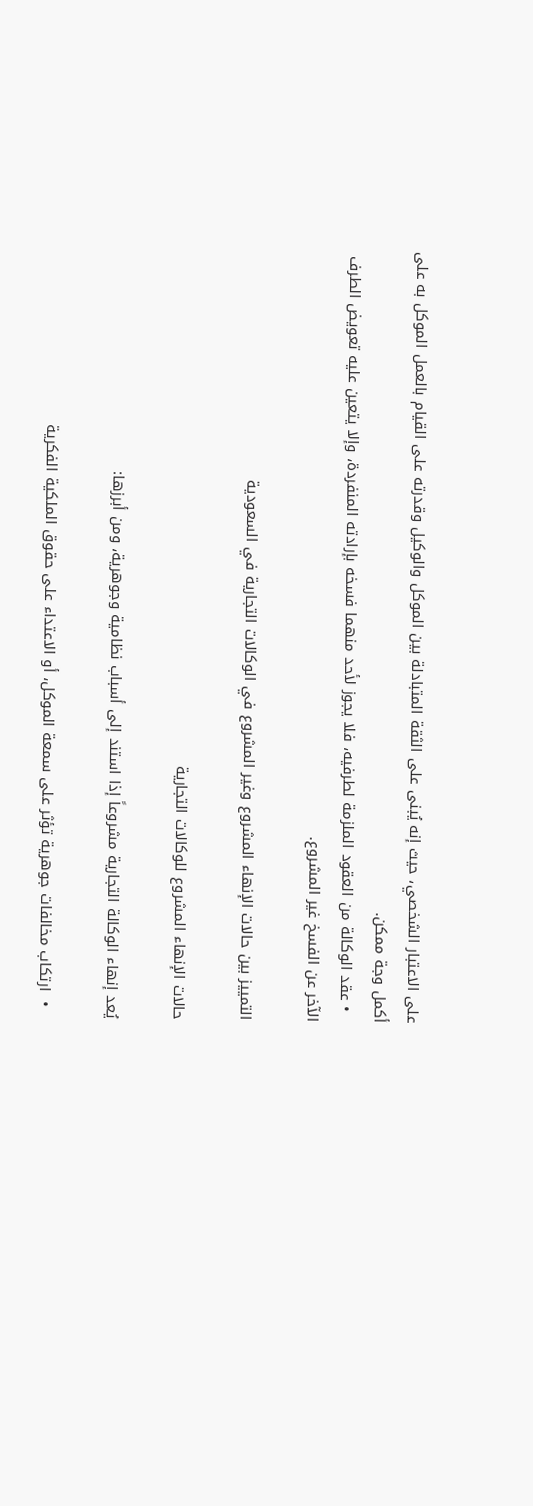على الاعتبار الشخصي، حيث إنه يُبنى على الثقة المتبادلة بين الموكل والوكيل وقدرته على القيام بالعمل الموكل به على أكمل وجة ممكن.
  • عقد الوكالة من العقود الملزمة لطرفيه، فلا يجوز لأحد منهما فسخه بإرادته المنفردة، وإلا يتعين عليه تعويض الطرف الآخر عن الفسخ غير المشروع.

التمييز بين حالات الإنهاء المشروع وغير المشروع في الوكالات التجارية في السعودية

حالات الإنهاء المشروع للوكالات التجارية

يُعد إنهاء الوكالة التجارية مشروعاً إذا استند إلى أسباب نظامية وجوهرية، ومن أبرزها:

  •  ارتكاب مخالفات جوهرية تؤثر على سمعة الموكل، أو الاعتداء على حقوق الملكية الفكرية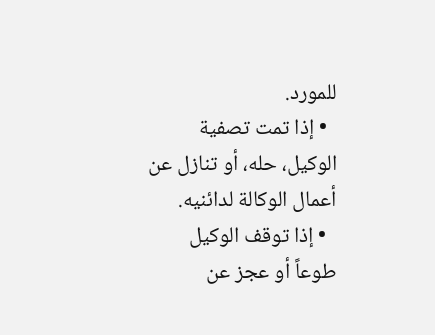للمورد.
  • إذا تمت تصفية الوكيل، حله، أو تنازل عن أعمال الوكالة لدائنيه.
  • إذا توقف الوكيل طوعاً أو عجز عن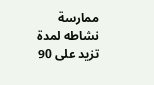ممارسة نشاطه لمدة تزيد على 90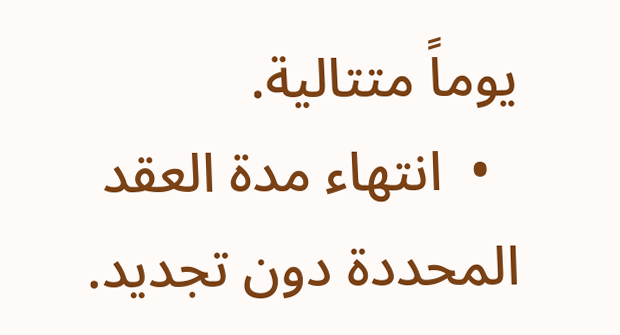يوماً متتالية.
  •  انتهاء مدة العقد المحددة دون تجديد.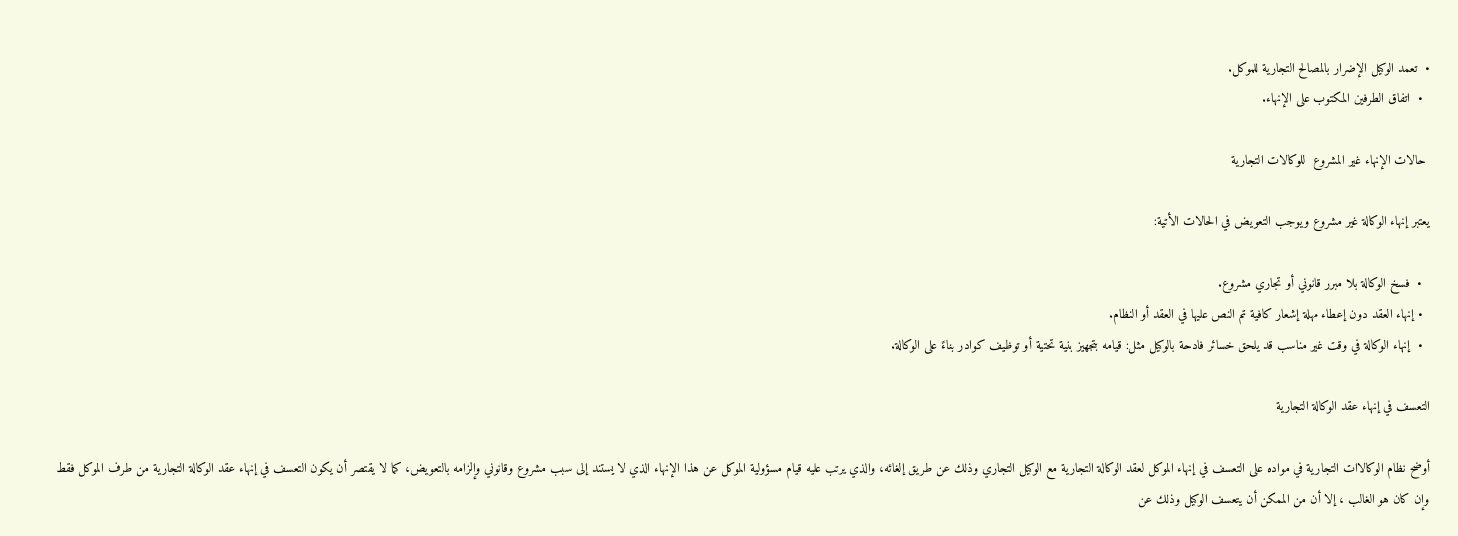•  تعمد الوكيل الإضرار بالمصالح التجارية للموكل.
  •  اتفاق الطرفين المكتوب على الإنهاء.

 حالات الإنهاء غير المشروع  للوكالات التجارية

يعتبر إنهاء الوكالة غير مشروع ويوجب التعويض في الحالات الأتية:

  •  فسخ الوكالة بلا مبرر قانوني أو تجاري مشروع.
  • إنهاء العقد دون إعطاء مهلة إشعار كافية تم النص عليها في العقد أو النظام.
  •  إنهاء الوكالة في وقت غير مناسب قد يلحق خسائر فادحة بالوكيل مثل: قيامه بتجهيز بنية تحتية أو توظيف كوادر بناءً على الوكالة.

التعسف في إنهاء عقد الوكالة التجارية

أوضح نظام الوكالاات التجارية في مواده على التعسف في إنهاء الموكل لعقد الوكالة التجارية مع الوكيل التجاري وذلك عن طريق إلغائه، والذي يرتب عليه قيام مسؤولية الموكل عن هذا الإنهاء الذي لا يستند إلى سبب مشروع وقانوني وإلزامه بالتعويض، كما لا يقتصر أن يكون التعسف في إنهاء عقد الوكالة التجارية من طرف الموكل فقط وإن كان هو الغالب ، إلا أن من الممكن أن يتعسف الوكيل وذلك عن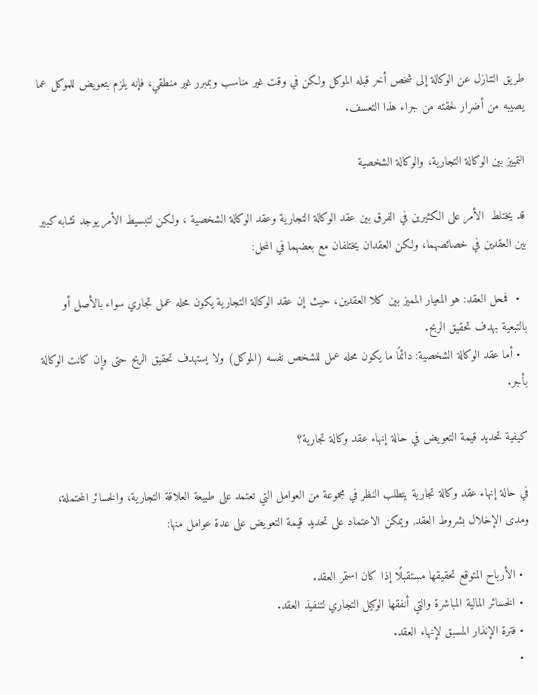طريق التنازل عن الوكالة إلى شخص أخر قبله الموكل ولكن في وقت غير مناسب وبمبرر غير منطقي، فإنه يلزم بتعويض للموكل عما يصيبه من أضرار لحقته من جراء هذا التعسف.

التمييز بين الوكالة التجارية، والوكالة الشخصية

قد يختلط  الأمر على الكثيرين في الفرق بين عقد الوكالة التجارية وعقد الوكالة الشخصية ، ولكن لتبسيط الأمر يوجد تشابه كبير بين العقدين في خصائصهما، ولكن العقدان يختلفان مع بعضهما في المحل:

  •  فمحل العقد: هو المعيار المميز بين كلا العقدين، حيث إن عقد الوكالة التجارية يكون محله عمل تجاري سواء بالأصل أو بالتبعية بهدف تحقيق الربح.
  • أما عقد الوكالة الشخصية: دائمًا ما يكون محله عمل للشخص نفسه (الموكل) ولا يستهدف تحقيق الربح حتى وإن كانت الوكالة بأجر.

كيفية تحديد قيمة التعويض في حالة إنهاء عقد وكالة تجارية؟

في حالة إنهاء عقد وكالة تجارية يتطلب النظر في مجموعة من العوامل التي تعتمد على طبيعة العلاقة التجارية، والخسائر المحتملة، ومدى الإخلال بشروط العقد, ويمكن الاعتماد على تحديد قيمة التعويض على عدة عوامل منها:

  • الأرباح المتوقع تحقيقها مستقبلًا إذا كان استمر العقد.
  • الخسائر المالية المباشرة والتي أنفقها الوكيل التجاري لتنفيذ العقد.
  • فترة الإنذار المسبق لإنهاء العقد.
  •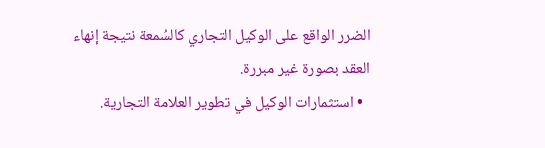الضرر الواقع على الوكيل التجاري كالسُمعة نتيجة إنهاء العقد بصورة غير مبررة.
  • استثمارات الوكيل في تطوير العلامة التجارية.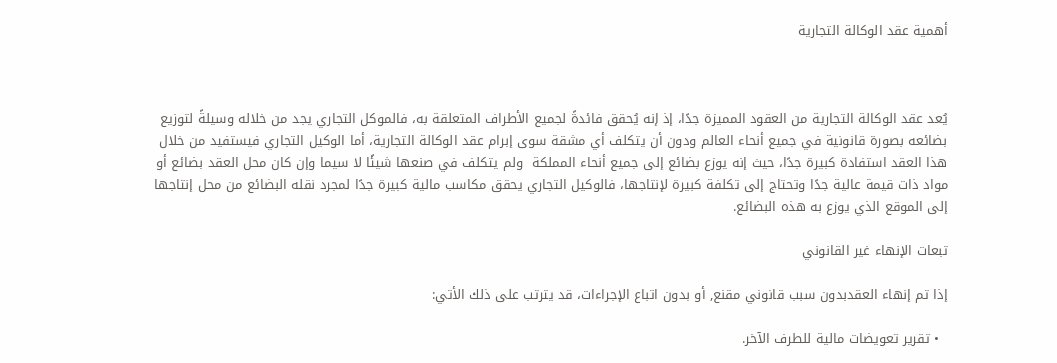أهمية عقد الوكالة التجارية



يُعد عقد الوكالة التجارية من العقود المميزة جدًا، إذ إنه يُحقق فائدةً لجميع الأطراف المتعلقة به، فالموكل التجاري يجد من خلاله وسيلةً لتوزيع بضائعه بصورة قانونية في جميع أنحاء العالم ودون أن يتكلف أي مشقة سوى إبرام عقد الوكالة التجارية، أما الوكيل التجاري فيستفيد من خلال هذا العقد استفادة كبيرة جدًا، حيث إنه يوزع بضائع إلى جميع أنحاء المملكة  ولم يتكلف في صنعها شيئًا لا سيما وإن كان محل العقد بضائع أو مواد ذات قيمة عالية جدًا وتحتاج إلى تكلفة كبيرة لإنتاجها، فالوكيل التجاري يحقق مكاسب مالية كبيرة جدًا لمجرد نقله البضائع من محل إنتاجها إلى الموقع الذي يوزع به هذه البضائع.

تبعات الإنهاء غير القانوني

إذا تم إنهاء العقدبدون سبب قانوني مقنع, أو بدون اتباع الإجراءات، قد يترتب على ذلك الأتي:

  • تقرير تعويضات مالية للطرف الآخر.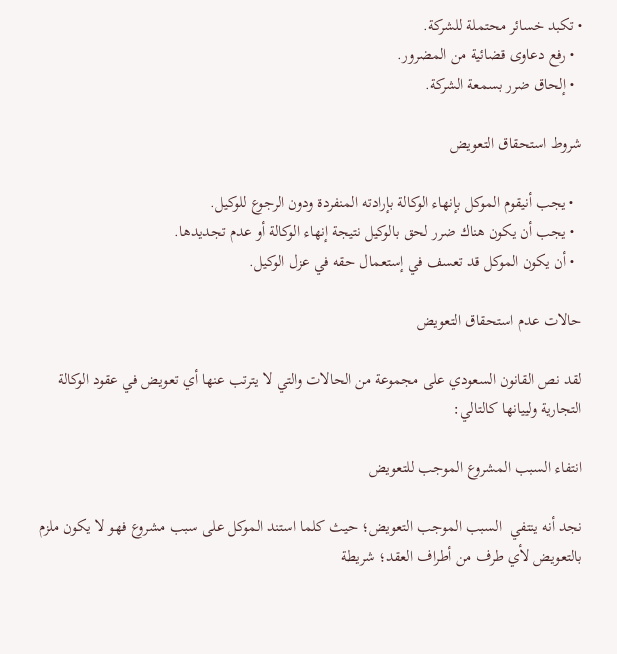• تكبد خسائر محتملة للشركة.
  • رفع دعاوى قضائية من المضرور.
  • إلحاق ضرر بسمعة الشركة.

شروط استحقاق التعويض

  • يجب أنيقوم الموكل بإنهاء الوكالة بإرادته المنفردة ودون الرجوع للوكيل.
  • يجب أن يكون هناك ضرر لحق بالوكيل نتيجة إنهاء الوكالة أو عدم تجديدها.
  • أن يكون الموكل قد تعسف في إستعمال حقه في عزل الوكيل.

حالات عدم استحقاق التعويض

لقد نص القانون السعودي على مجموعة من الحالات والتي لا يترتب عنها أي تعويض في عقود الوكالة التجارية ولييانها كالتالي:

انتفاء السبب المشروع الموجب للتعويض

نجد أنه ينتفي  السبب الموجب التعويض؛ حيث كلما استند الموكل على سبب مشروع فهو لا يكون ملزم بالتعويض لأي طرف من أطراف العقد؛ شريطة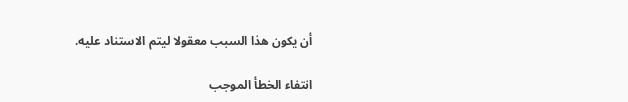أن يكون هذا السبب معقولا ليتم الاستناد عليه.

انتفاء الخطأ الموجب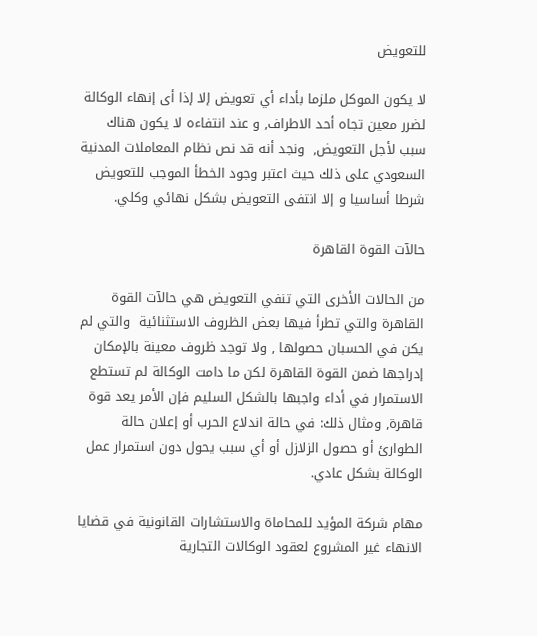للتعويض

لا يكون الموكل ملزما بأداء أي تعويض إلا إذا أى إنهاء الوكالة لضرر معين تجاه أحد الاطراف, و عند انتفاءه لا يكون هناك سبب لأجل التعويض,  ونجد أنه قد نص نظام المعاملات المدنية السعودي على ذلك حيث اعتبر وجود الخطأ الموجب للتعويض شرطا أساسيا و إلا انتفى التعويض بشكل نهائي وكلي.

حالآت القوة القاهرة

من الحالات الأخرى التي تنفي التعويض هي حالآت القوة القاهرة والتي تطرأ فيها بعض الظروف الاستثنائية  والتي لم يكن في الحسبان حصولها , ولا توجد ظروف معينة بالإمكان إدراجها ضمن القوة القاهرة لكن ما دامت الوكالة لم تستطع الاستمرار في أداء واجبها بالشكل السليم فإن الأمر يعد قوة قاهرة, ومثال ذلك: في حالة اندلاع الحرب أو إعلان حالة الطوارئ أو حصول الزلازل أو أي سبب يحول دون استمرار عمل الوكالة بشكل عادي.

مهام شركة المؤيد للمحاماة والاستشارات القانونية في قضايا الانهاء غير المشروع لعقود الوكالات التجارية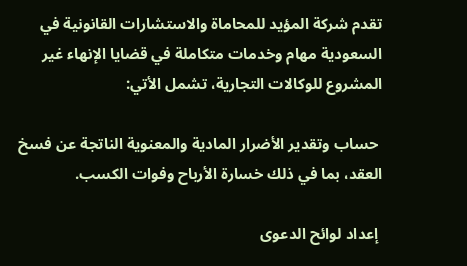تقدم شركة المؤيد للمحاماة والاستشارات القانونية في السعودية مهام وخدمات متكاملة في قضايا الإنهاء غير المشروع للوكالات التجارية، تشمل الأتي:

 حساب وتقدير الأضرار المادية والمعنوية الناتجة عن فسخ العقد، بما في ذلك خسارة الأرباح وفوات الكسب.

 إعداد لوائح الدعوى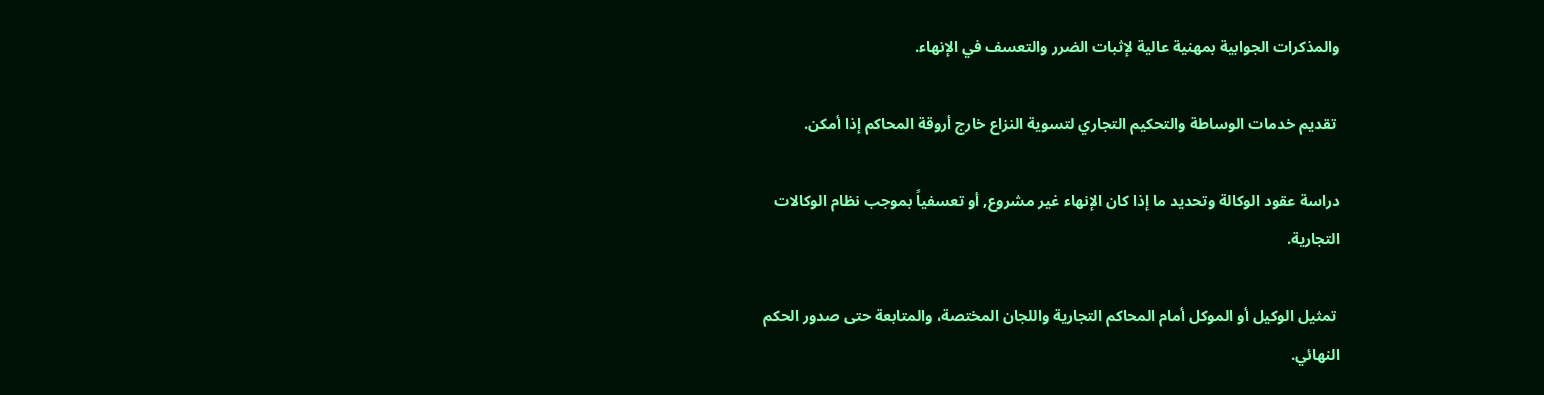والمذكرات الجوابية بمهنية عالية لإثبات الضرر والتعسف في الإنهاء.

 تقديم خدمات الوساطة والتحكيم التجاري لتسوية النزاع خارج أروقة المحاكم إذا أمكن.

دراسة عقود الوكالة وتحديد ما إذا كان الإنهاء غير مشروع, أو تعسفياً بموجب نظام الوكالات التجارية.

 تمثيل الوكيل أو الموكل أمام المحاكم التجارية واللجان المختصة، والمتابعة حتى صدور الحكم النهائي.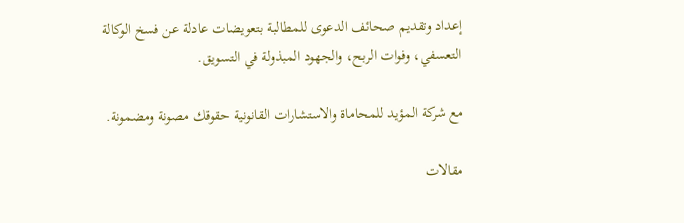إعداد وتقديم صحائف الدعوى للمطالبة بتعويضات عادلة عن فسخ الوكالة التعسفي، وفوات الربح، والجهود المبذولة في التسويق.

مع شركة المؤيد للمحاماة والاستشارات القانونية حقوقك مصونة ومضمونة.

مقالات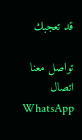قد تعجبك

تواصل معنا
اتصال
WhatsApp